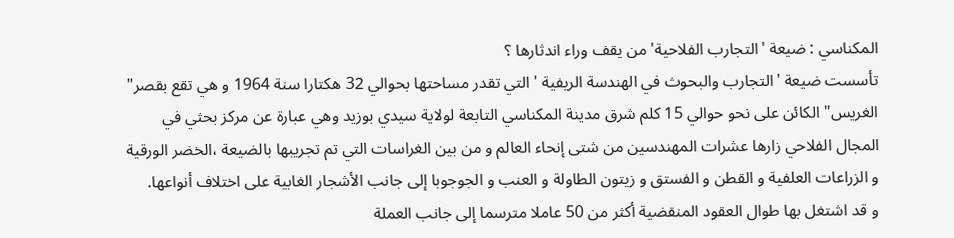المكناسي : ضيعة 'التجارب الفلاحية' من يقف وراء اندثارها ؟
تأسست ضيعة 'التجارب والبحوث في الهندسة الريفية ' التي تقدر مساحتها بحوالي 32 هكتارا سنة 1964 و هي تقع بقصر" الغريس" الكائن على نحو حوالي 15 كلم شرق مدينة المكناسي التابعة لولاية سيدي بوزيد وهي عبارة عن مركز بحثي في المجال الفلاحي زارها عشرات المهندسين من شتى إنحاء العالم و من بين الغراسات التي تم تجريبها بالضيعة ،الخضر الورقية و الزراعات العلفية و القطن و الفستق و زيتون الطاولة و العنب و الجوجوبا إلى جانب الأشجار الغابية على اختلاف أنواعها.
و قد اشتغل بها طوال العقود المنقضية أكثر من 50 عاملا مترسما إلى جانب العملة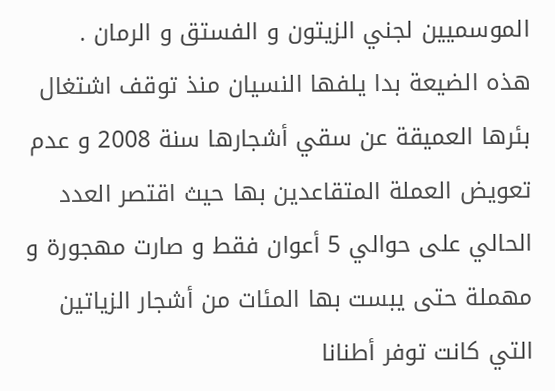الموسميين لجني الزيتون و الفستق و الرمان .
هذه الضيعة بدا يلفها النسيان منذ توقف اشتغال بئرها العميقة عن سقي أشجارها سنة 2008 و عدم تعويض العملة المتقاعدين بها حيث اقتصر العدد الحالي على حوالي 5 أعوان فقط و صارت مهجورة و مهملة حتى يبست بها المئات من أشجار الزياتين التي كانت توفر أطنانا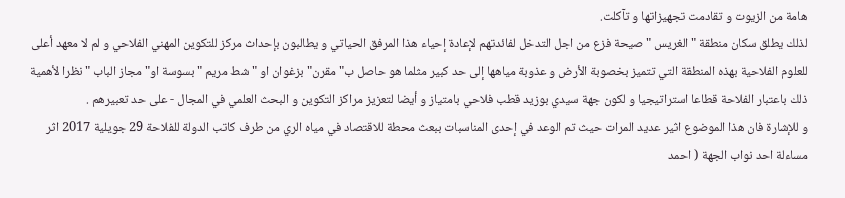هامة من الزيوت و تقادمت تجهيزاتها و تآكلت.
لذلك يطلق سكان منطقة " الغريس " صيحة فزع من اجل التدخل لفائدتهم لإعادة إحياء هذا المرفق الحياتي و يطالبون بإحداث مركز للتكوين المهني الفلاحي و لم لا معهد أعلى للعلوم الفلاحية بهذه المنطقة التي تتميز بخصوبة الأرض و عذوبة مياهها إلى حد كبير مثلما هو حاصل ب" مقرن" بزغوان او " شط مريم " بسوسة او" مجاز الباب " نظرا لأهمية ذلك باعتبار الفلاحة قطاعا استراتيجيا و لكون جهة سيدي بوزيد قطب فلاحي بامتياز و أيضا لتعزيز مراكز التكوين و البحث العلمي في المجال - على حد تعبيرهم .
و للإشارة فان هذا الموضوع اثير عديد المرات حيث تم الوعد في إحدى المناسبات ببعث محطة للاقتصاد في مياه الري من طرف كاتب الدولة للفلاحة 29 جويلية 2017 اثر مساءلة احد نواب الجهة ( احمد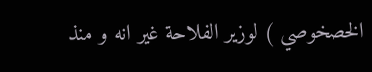الخصخوصي ) لوزير الفلاحة غير انه و منذ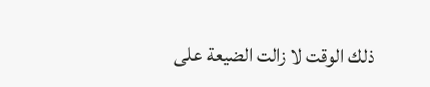ذلك الوقت لا زالت الضيعة على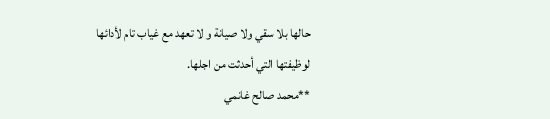حالها بلا سقي ولا صيانة و لا تعهد مع غياب تام لأدائها لوظيفتها التي أحدثت من اجلها.
**محمد صالح غانمي